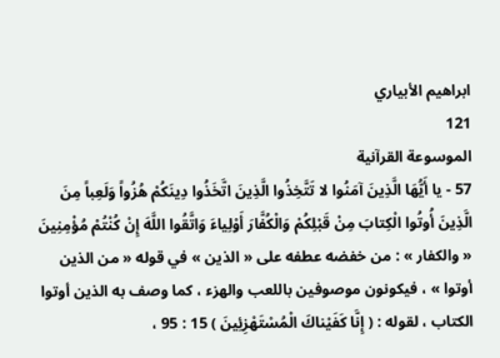ابراهيم الأبياري
121
الموسوعة القرآنية
57 - يا أَيُّهَا الَّذِينَ آمَنُوا لا تَتَّخِذُوا الَّذِينَ اتَّخَذُوا دِينَكُمْ هُزُواً وَلَعِباً مِنَ الَّذِينَ أُوتُوا الْكِتابَ مِنْ قَبْلِكُمْ وَالْكُفَّارَ أَوْلِياءَ وَاتَّقُوا اللَّهَ إِنْ كُنْتُمْ مُؤْمِنِينَ « والكفار » : من خفضه عطفه على « الذين » في قوله « من الذين أوتوا » ، فيكونون موصوفين باللعب والهزء ، كما وصف به الذين أوتوا الكتاب ، لقوله : ( إِنَّا كَفَيْناكَ الْمُسْتَهْزِئِينَ ) 15 : 95 ،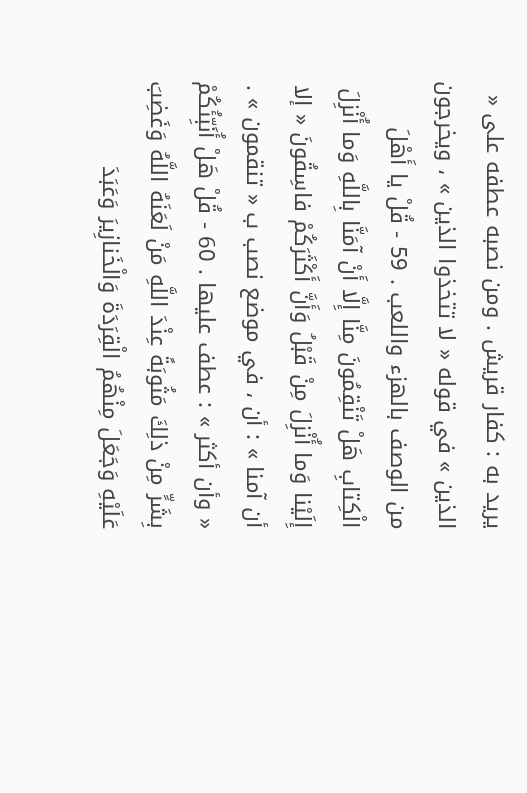يريد به : كفار قريش . ومن نصبه عطفه على « الذين » في قوله « لا تتخذوا الذين » ، ويخرجون من الوصف بالهزء واللعب . 59 - قُلْ يا أَهْلَ الْكِتابِ هَلْ تَنْقِمُونَ مِنَّا إِلَّا أَنْ آمَنَّا بِاللَّهِ وَما أُنْزِلَ إِلَيْنا وَما أُنْزِلَ مِنْ قَبْلُ وَأَنَّ أَكْثَرَكُمْ فاسِقُونَ « إلا أن آمنا » : أن ، في موضع نصب ب « تنقمون » . « وأن أكثر » : عطف عليها . 60 - قُلْ هَلْ أُنَبِّئُكُمْ بِشَرٍّ مِنْ ذلِكَ مَثُوبَةً عِنْدَ اللَّهِ مَنْ لَعَنَهُ اللَّهُ وَغَضِبَ عَلَيْهِ وَجَعَلَ مِنْهُمُ الْقِرَدَةَ وَالْخَنازِيرَ وَعَبَدَ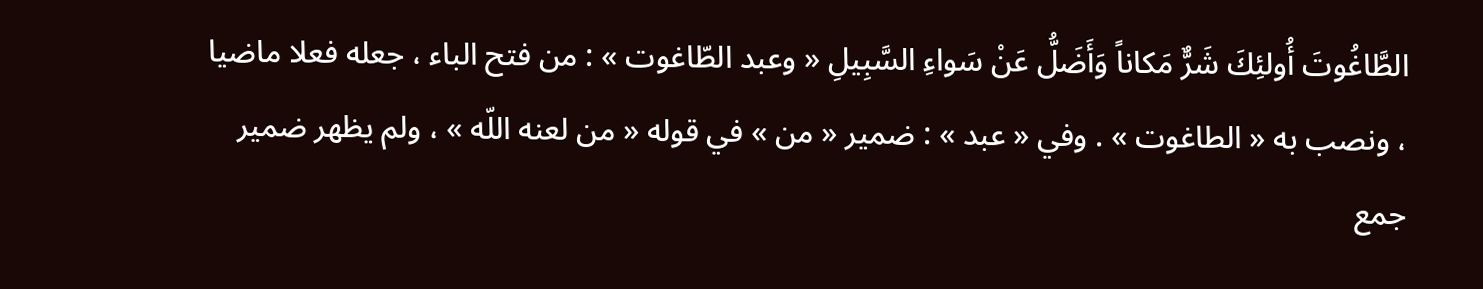الطَّاغُوتَ أُولئِكَ شَرٌّ مَكاناً وَأَضَلُّ عَنْ سَواءِ السَّبِيلِ « وعبد الطّاغوت » : من فتح الباء ، جعله فعلا ماضيا ، ونصب به « الطاغوت » . وفي « عبد » : ضمير « من » في قوله « من لعنه اللّه » ، ولم يظهر ضمير جمع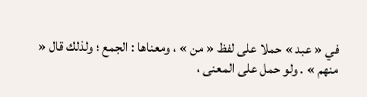في « عبد » حملا على لفظ « من » ، ومعناها : الجمع ؛ ولذلك قال « منهم » . ولو حمل على المعنى ،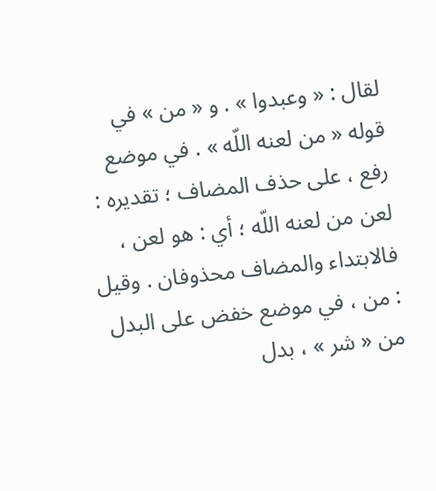لقال : « وعبدوا » . و « من » في قوله « من لعنه اللّه » . في موضع رفع ، على حذف المضاف ؛ تقديره : لعن من لعنه اللّه ؛ أي : هو لعن ، فالابتداء والمضاف محذوفان . وقيل : من ، في موضع خفض على البدل من « شر » ، بدل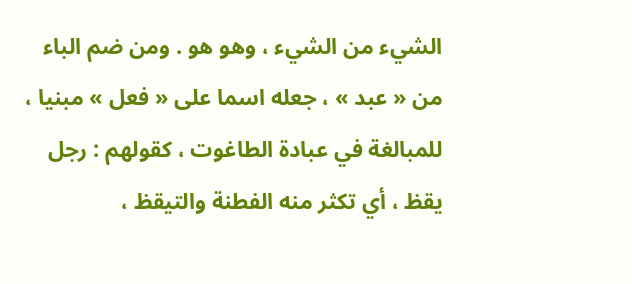الشيء من الشيء ، وهو هو . ومن ضم الباء من « عبد » ، جعله اسما على « فعل » مبنيا ، للمبالغة في عبادة الطاغوت ، كقولهم : رجل يقظ ، أي تكثر منه الفطنة والتيقظ ،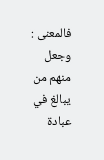فالمعنى : وجعل منهم من يبالغ في عبادة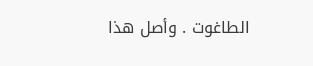الطاغوت . وأصل هذا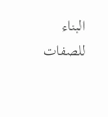البناء للصفات